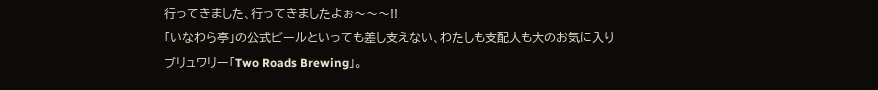行ってきました、行ってきましたよぉ〜〜〜!!
「いなわら亭」の公式ビールといっても差し支えない、わたしも支配人も大のお気に入りブリュワリー「Two Roads Brewing」。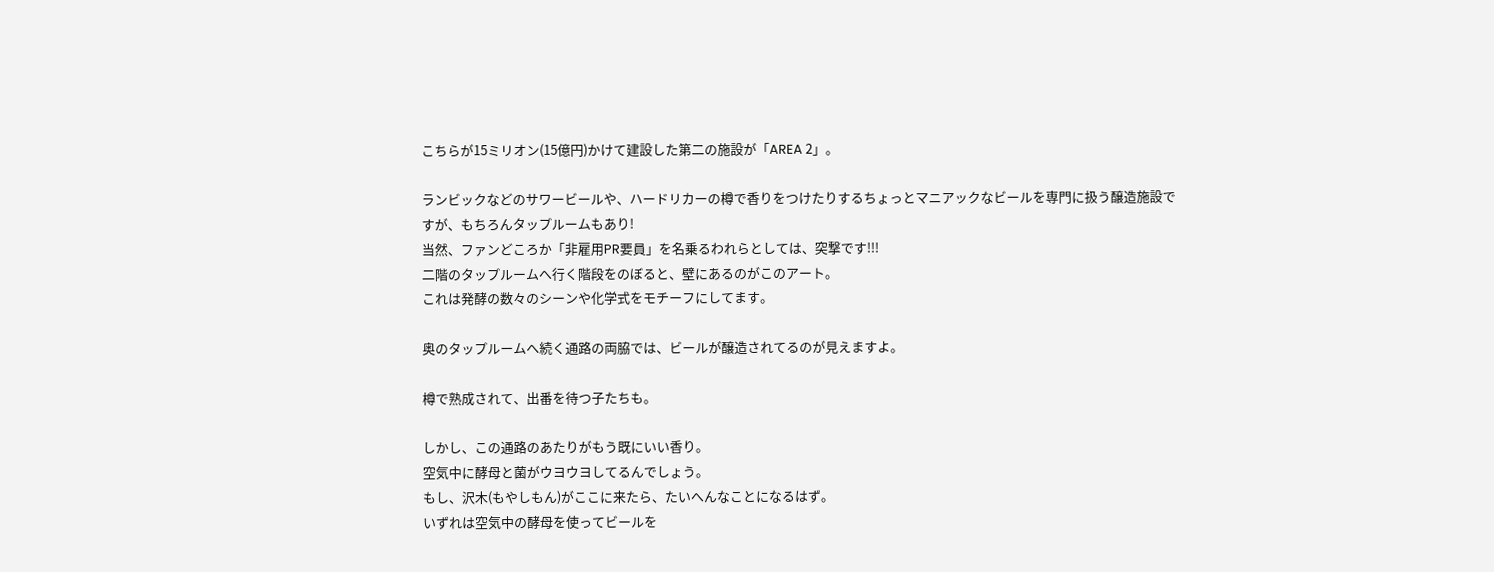こちらが15ミリオン(15億円)かけて建設した第二の施設が「AREA 2」。

ランビックなどのサワービールや、ハードリカーの樽で香りをつけたりするちょっとマニアックなビールを専門に扱う醸造施設ですが、もちろんタップルームもあり!
当然、ファンどころか「非雇用PR要員」を名乗るわれらとしては、突撃です!!!
二階のタップルームへ行く階段をのぼると、壁にあるのがこのアート。
これは発酵の数々のシーンや化学式をモチーフにしてます。

奥のタップルームへ続く通路の両脇では、ビールが醸造されてるのが見えますよ。

樽で熟成されて、出番を待つ子たちも。

しかし、この通路のあたりがもう既にいい香り。
空気中に酵母と菌がウヨウヨしてるんでしょう。
もし、沢木(もやしもん)がここに来たら、たいへんなことになるはず。
いずれは空気中の酵母を使ってビールを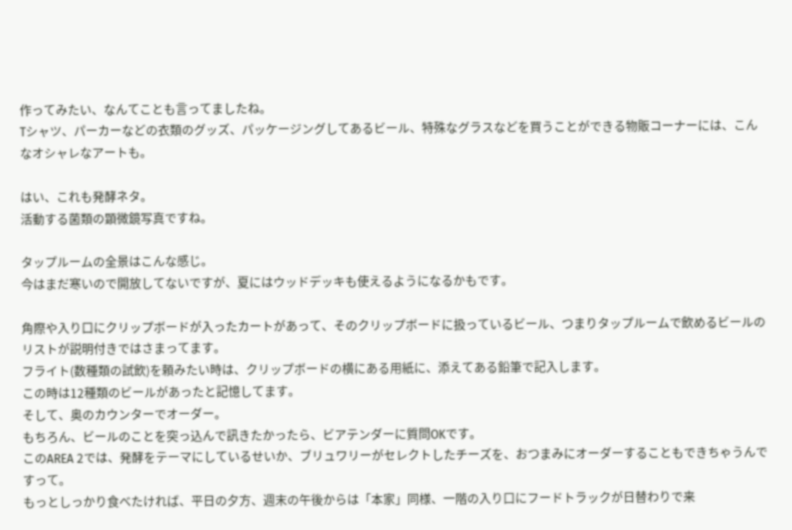作ってみたい、なんてことも言ってましたね。
Tシャツ、パーカーなどの衣類のグッズ、パッケージングしてあるビール、特殊なグラスなどを買うことができる物販コーナーには、こんなオシャレなアートも。

はい、これも発酵ネタ。
活動する菌類の顕微鏡写真ですね。

タップルームの全景はこんな感じ。
今はまだ寒いので開放してないですが、夏にはウッドデッキも使えるようになるかもです。

角際や入り口にクリップボードが入ったカートがあって、そのクリップボードに扱っているビール、つまりタップルームで飲めるビールのリストが説明付きではさまってます。
フライト(数種類の試飲)を頼みたい時は、クリップボードの横にある用紙に、添えてある鉛筆で記入します。
この時は12種類のビールがあったと記憶してます。
そして、奥のカウンターでオーダー。
もちろん、ビールのことを突っ込んで訊きたかったら、ビアテンダーに質問OKです。
このAREA 2では、発酵をテーマにしているせいか、ブリュワリーがセレクトしたチーズを、おつまみにオーダーすることもできちゃうんですって。
もっとしっかり食べたければ、平日の夕方、週末の午後からは「本家」同様、一階の入り口にフードトラックが日替わりで来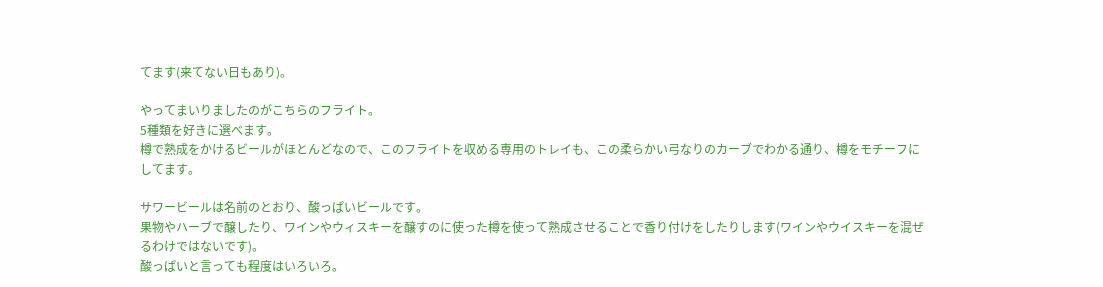てます(来てない日もあり)。

やってまいりましたのがこちらのフライト。
5種類を好きに選べます。
樽で熟成をかけるビールがほとんどなので、このフライトを収める専用のトレイも、この柔らかい弓なりのカーブでわかる通り、樽をモチーフにしてます。

サワービールは名前のとおり、酸っぱいビールです。
果物やハーブで醸したり、ワインやウィスキーを醸すのに使った樽を使って熟成させることで香り付けをしたりします(ワインやウイスキーを混ぜるわけではないです)。
酸っぱいと言っても程度はいろいろ。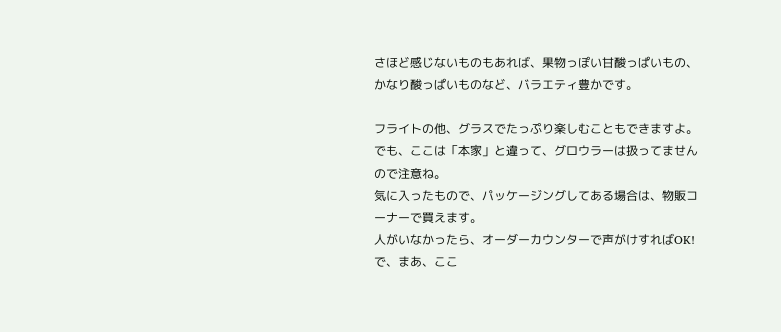さほど感じないものもあれば、果物っぽい甘酸っぱいもの、かなり酸っぱいものなど、バラエティ豊かです。

フライトの他、グラスでたっぷり楽しむこともできますよ。
でも、ここは「本家」と違って、グロウラーは扱ってませんので注意ね。
気に入ったもので、パッケージングしてある場合は、物販コーナーで買えます。
人がいなかったら、オーダーカウンターで声がけすればOK!
で、まあ、ここ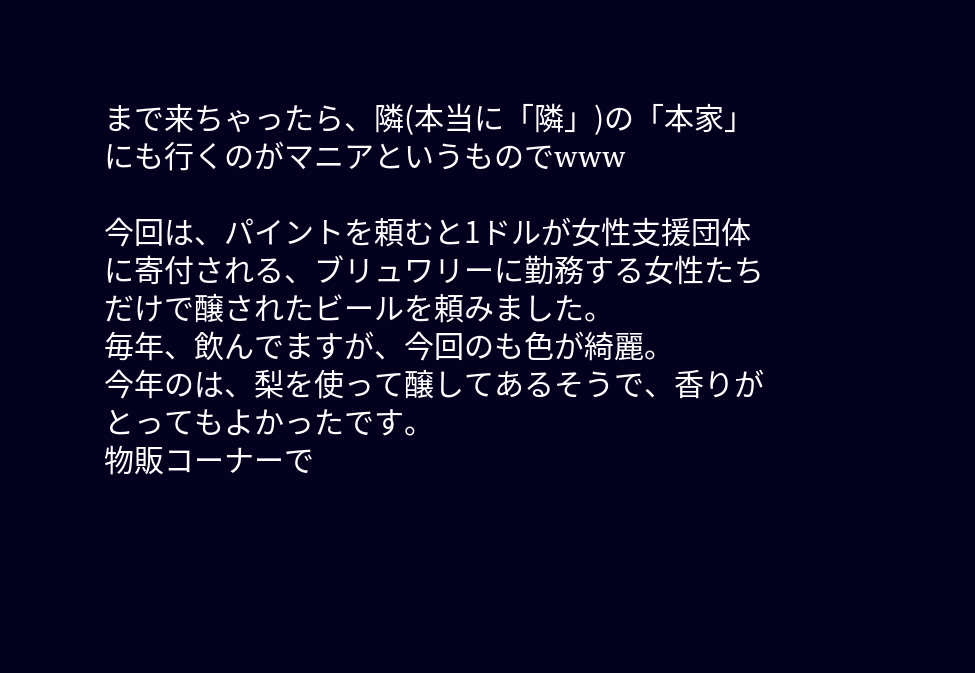まで来ちゃったら、隣(本当に「隣」)の「本家」にも行くのがマニアというものでwww

今回は、パイントを頼むと1ドルが女性支援団体に寄付される、ブリュワリーに勤務する女性たちだけで醸されたビールを頼みました。
毎年、飲んでますが、今回のも色が綺麗。
今年のは、梨を使って醸してあるそうで、香りがとってもよかったです。
物販コーナーで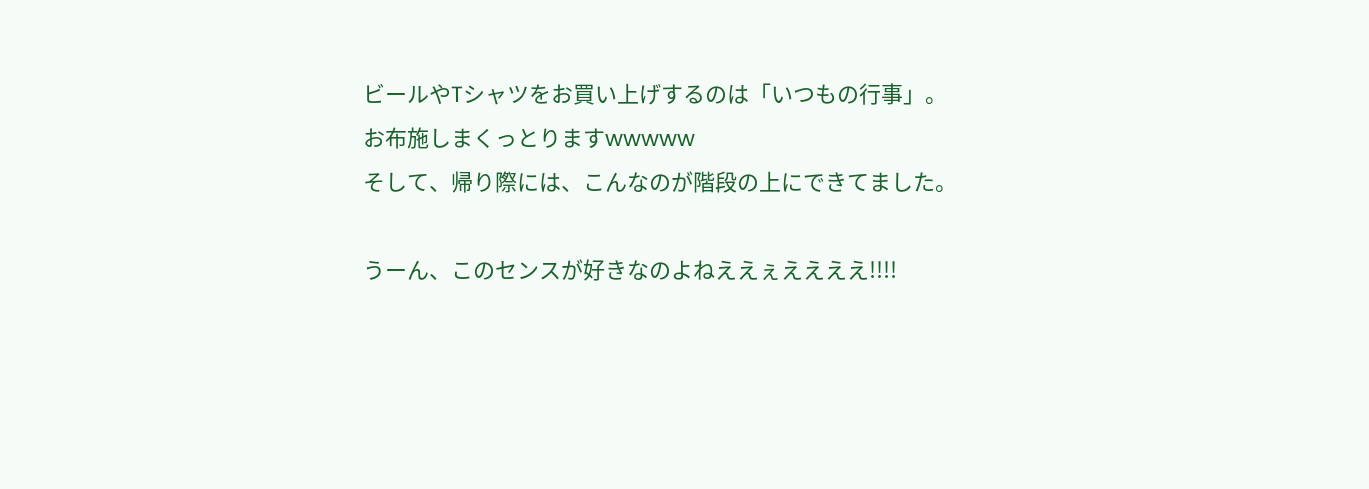ビールやTシャツをお買い上げするのは「いつもの行事」。
お布施しまくっとりますwwwww
そして、帰り際には、こんなのが階段の上にできてました。

うーん、このセンスが好きなのよねええぇええええ!!!!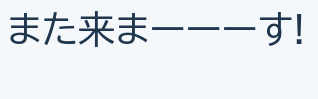また来まーーーす!